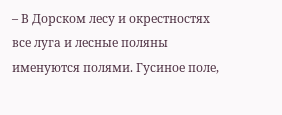– В Дорском лесу и окрестностях все луга и лесные поляны именуются полями. Гусиное поле,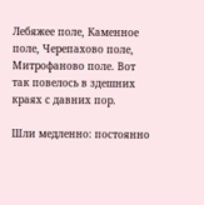Лебяжее поле, Каменное поле, Черепахово поле, Митрофаново поле. Вот так повелось в здешних краях с давних пор.

Шли медленно: постоянно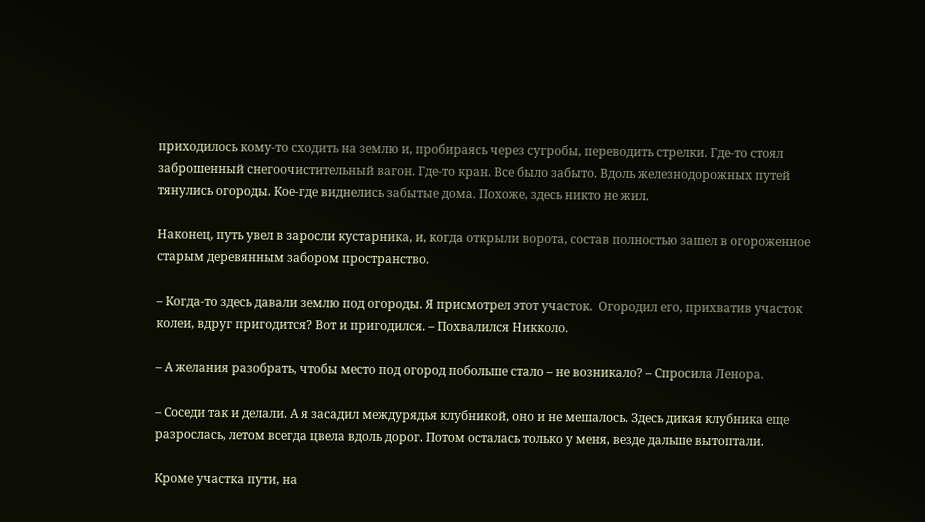приходилось кому-то сходить на землю и, пробираясь через сугробы, переводить стрелки. Где-то стоял заброшенный снегоочистительный вагон. Где-то кран. Все было забыто. Вдоль железнодорожных путей тянулись огороды. Кое-где виднелись забытые дома. Похоже, здесь никто не жил.

Наконец, путь увел в заросли кустарника, и, когда открыли ворота, состав полностью зашел в огороженное старым деревянным забором пространство.

– Когда-то здесь давали землю под огороды. Я присмотрел этот участок.  Огородил его, прихватив участок колеи, вдруг пригодится? Вот и пригодился. – Похвалился Никколо.

– А желания разобрать, чтобы место под огород побольше стало – не возникало? – Спросила Ленора.

– Соседи так и делали. А я засадил междурядья клубникой, оно и не мешалось. Здесь дикая клубника еще разрослась, летом всегда цвела вдоль дорог. Потом осталась только у меня, везде дальше вытоптали.

Кроме участка пути, на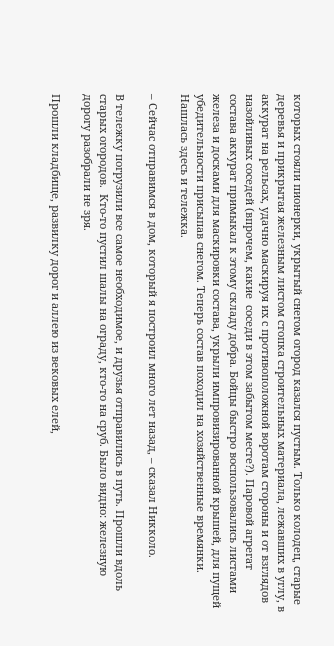которых стояли пионерки, укрытый снегом огород казался пустым. Только колодец, старые деревья и прикрытая железным листом стопка строительных материала, лежавших в углу, в аккурат на рельсах, удачно маскируя их с противоположной воротам стороны и от взглядов назойливых соседей (впрочем, какие  соседи в этом забытом месте?). Паровой агрегат состава аккурат примыкал к этому складу добра. Бойцы быстро воспользовались листами железа и досками для маскировки состава, укрыли импровизированной крышей, для пущей убедительности присыпав снегом. Теперь состав походил на хозяйственные времянки. Нашлась здесь и тележка.

– Сейчас отправимся в дом, который я построил много лет назад, – сказал Никколо.

В тележку погрузили все самое необходимое, и друзья отправились в путь. Прошли вдоль старых огородов.  Кто-то пустил шалы на ограду, кто-то на сруб. Было видно: железную дорогу разобрали не зря.

Прошли кладбище, развилку дорог и аллею из вековых елей,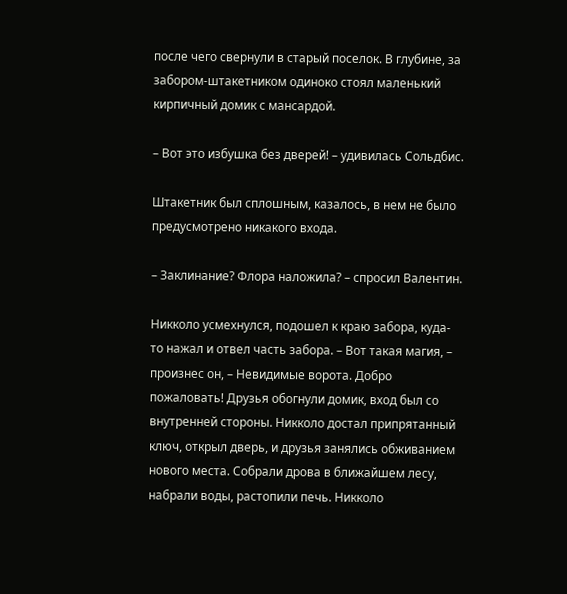после чего свернули в старый поселок. В глубине, за забором-штакетником одиноко стоял маленький кирпичный домик с мансардой.

– Вот это избушка без дверей! – удивилась Сольдбис.

Штакетник был сплошным, казалось, в нем не было предусмотрено никакого входа.

– Заклинание? Флора наложила? – спросил Валентин.

Никколо усмехнулся, подошел к краю забора, куда-то нажал и отвел часть забора. – Вот такая магия, – произнес он, – Невидимые ворота. Добро пожаловать! Друзья обогнули домик, вход был со внутренней стороны. Никколо достал припрятанный ключ, открыл дверь, и друзья занялись обживанием нового места. Собрали дрова в ближайшем лесу, набрали воды, растопили печь. Никколо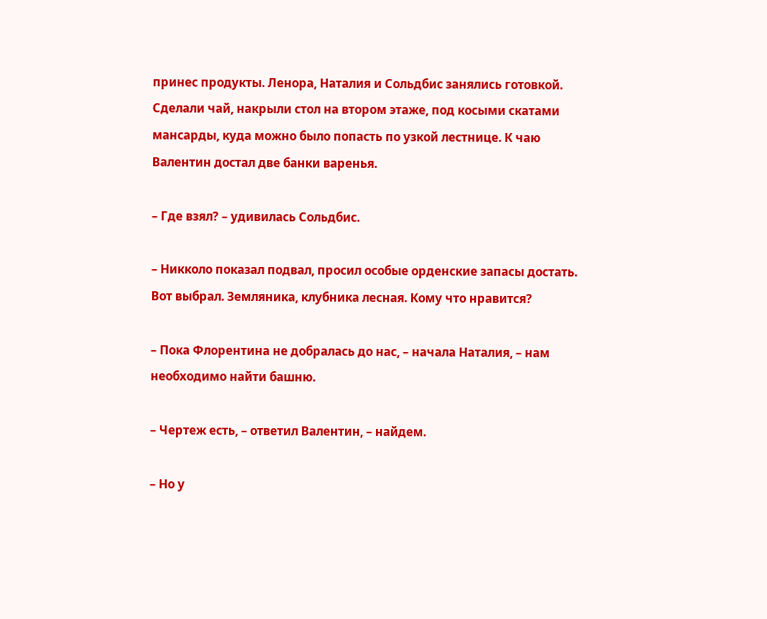принес продукты. Ленора, Наталия и Сольдбис занялись готовкой. Сделали чай, накрыли стол на втором этаже, под косыми скатами мансарды, куда можно было попасть по узкой лестнице. К чаю Валентин достал две банки варенья.

– Где взял? – удивилась Сольдбис.

– Никколо показал подвал, просил особые орденские запасы достать. Вот выбрал. Земляника, клубника лесная. Кому что нравится?

– Пока Флорентина не добралась до нас, – начала Наталия, – нам необходимо найти башню.

– Чертеж есть, – ответил Валентин, – найдем.

– Но у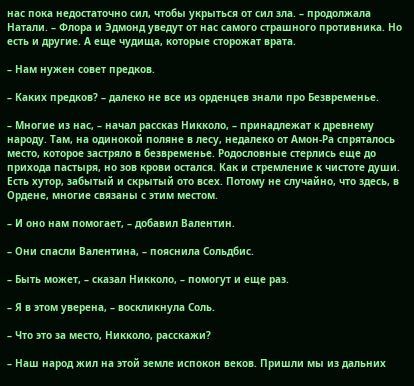нас пока недостаточно сил, чтобы укрыться от сил зла. – продолжала Натали. – Флора и Эдмонд уведут от нас самого страшного противника. Но есть и другие. А еще чудища, которые сторожат врата.

– Нам нужен совет предков.

– Каких предков? – далеко не все из орденцев знали про Безвременье.

– Многие из нас, – начал рассказ Никколо, – принадлежат к древнему народу. Там, на одинокой поляне в лесу, недалеко от Амон-Ра спряталось место, которое застряло в безвременье. Родословные стерлись еще до прихода пастыря, но зов крови остался. Как и стремление к чистоте души. Есть хутор, забытый и скрытый ото всех. Потому не случайно, что здесь, в Ордене, многие связаны с этим местом.

– И оно нам помогает, – добавил Валентин.

– Они спасли Валентина, – пояснила Сольдбис.

– Быть может, – сказал Никколо, – помогут и еще раз.

– Я в этом уверена, – воскликнула Соль.

– Что это за место, Никколо, расскажи?

– Наш народ жил на этой земле испокон веков. Пришли мы из дальних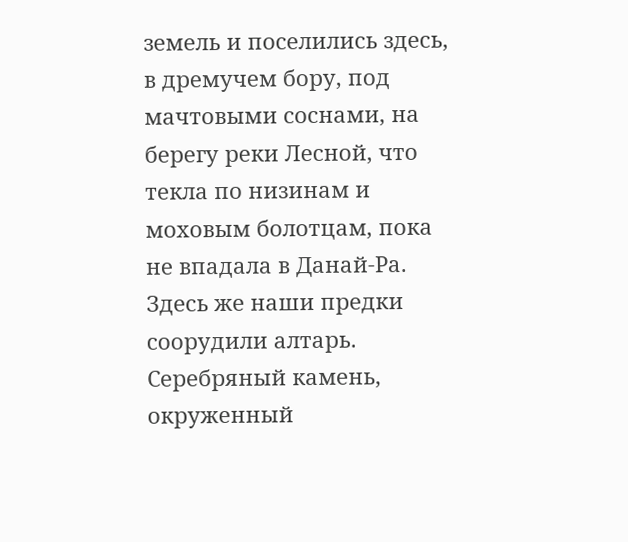земель и поселились здесь, в дремучем бору, под мачтовыми соснами, на берегу реки Лесной, что текла по низинам и моховым болотцам, пока не впадала в Данай-Ра. Здесь же наши предки соорудили алтарь. Серебряный камень, окруженный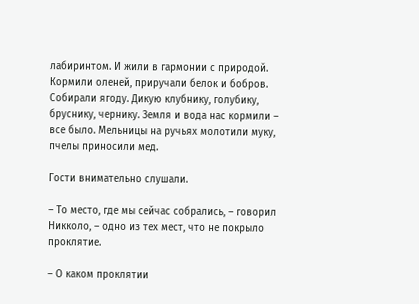лабиринтом. И жили в гармонии с природой. Кормили оленей, приручали белок и бобров. Собирали ягоду. Дикую клубнику, голубику, бруснику, чернику. Земля и вода нас кормили – все было. Мельницы на ручьях молотили муку, пчелы приносили мед.

Гости внимательно слушали.

– То место, где мы сейчас собрались, – говорил Никколо, – одно из тех мест, что не покрыло проклятие.

– О каком проклятии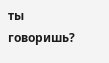ты говоришь?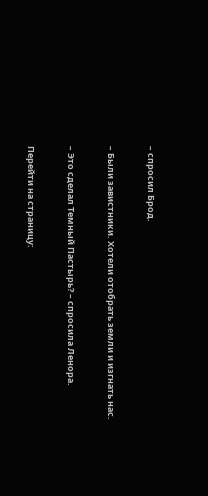– спросил Брод.

– Были завистники. Хотели отобрать земли и изгнать нас.

– Это сделал Темный Пастырь? – спросила Ленора.

Перейти на страницу: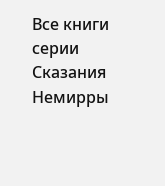Все книги серии Сказания Немирры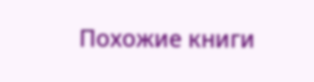Похожие книги